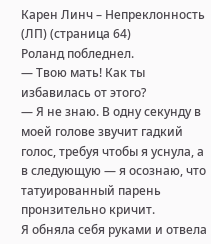Карен Линч – Непреклонность (ЛП) (страница 64)
Роланд побледнел.
— Твою мать! Как ты избавилась от этого?
— Я не знаю. В одну секунду в моей голове звучит гадкий голос, требуя чтобы я уснула, а в следующую — я осознаю, что татуированный парень пронзительно кричит.
Я обняла себя руками и отвела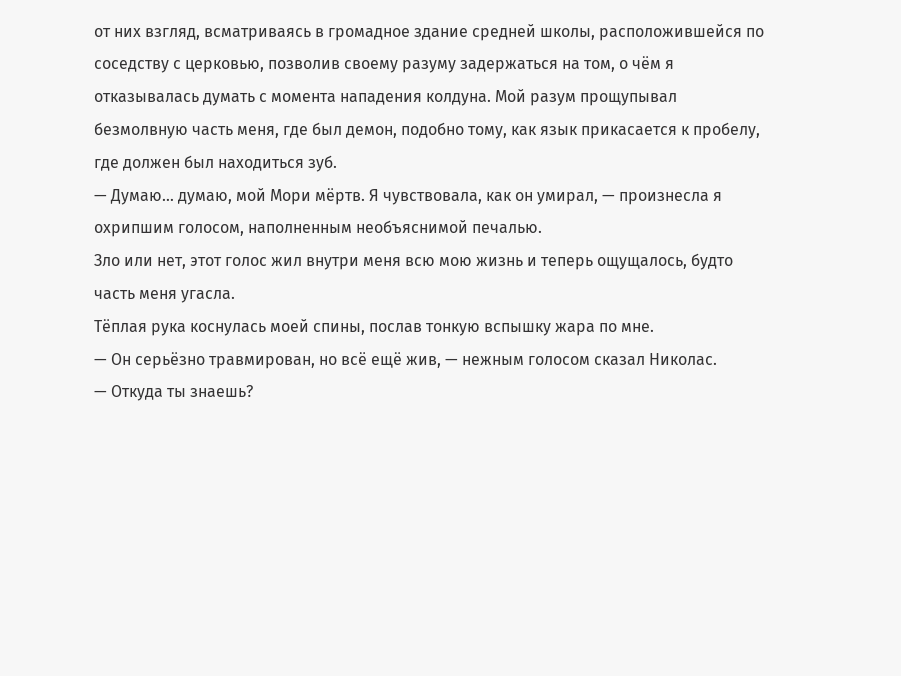от них взгляд, всматриваясь в громадное здание средней школы, расположившейся по соседству с церковью, позволив своему разуму задержаться на том, о чём я отказывалась думать с момента нападения колдуна. Мой разум прощупывал безмолвную часть меня, где был демон, подобно тому, как язык прикасается к пробелу, где должен был находиться зуб.
— Думаю… думаю, мой Мори мёртв. Я чувствовала, как он умирал, — произнесла я охрипшим голосом, наполненным необъяснимой печалью.
Зло или нет, этот голос жил внутри меня всю мою жизнь и теперь ощущалось, будто часть меня угасла.
Тёплая рука коснулась моей спины, послав тонкую вспышку жара по мне.
— Он серьёзно травмирован, но всё ещё жив, — нежным голосом сказал Николас.
— Откуда ты знаешь?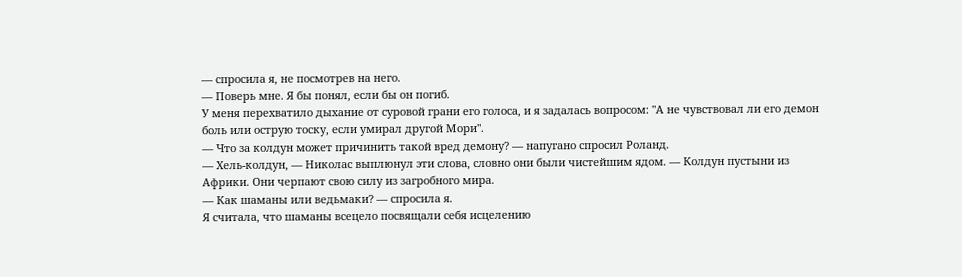— спросила я, не посмотрев на него.
— Поверь мне. Я бы понял, если бы он погиб.
У меня перехватило дыхание от суровой грани его голоса, и я задалась вопросом: "А не чувствовал ли его демон боль или острую тоску, если умирал другой Мори".
— Что за колдун может причинить такой вред демону? — напугано спросил Роланд.
— Хель-колдун, — Николас выплюнул эти слова, словно они были чистейшим ядом. — Колдун пустыни из Африки. Они черпают свою силу из загробного мира.
— Как шаманы или ведьмаки? — спросила я.
Я считала, что шаманы всецело посвящали себя исцелению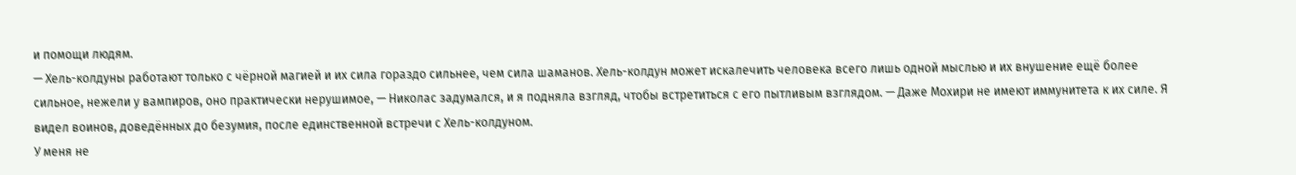и помощи людям.
— Хель-колдуны работают только с чёрной магией и их сила гораздо сильнее, чем сила шаманов. Хель-колдун может искалечить человека всего лишь одной мыслью и их внушение ещё более сильное, нежели у вампиров, оно практически нерушимое, — Николас задумался, и я подняла взгляд, чтобы встретиться с его пытливым взглядом. — Даже Мохири не имеют иммунитета к их силе. Я видел воинов, доведённых до безумия, после единственной встречи с Хель-колдуном.
У меня не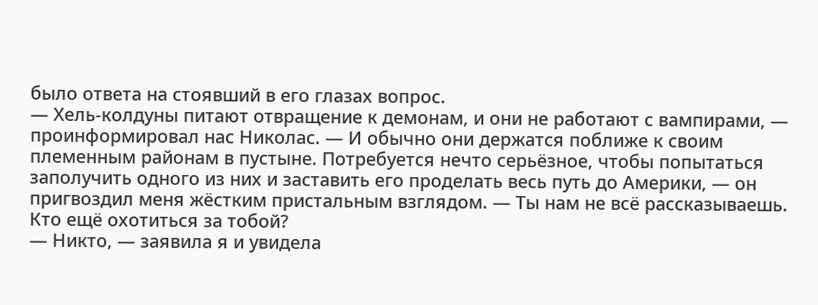было ответа на стоявший в его глазах вопрос.
— Хель-колдуны питают отвращение к демонам, и они не работают с вампирами, — проинформировал нас Николас. — И обычно они держатся поближе к своим племенным районам в пустыне. Потребуется нечто серьёзное, чтобы попытаться заполучить одного из них и заставить его проделать весь путь до Америки, — он пригвоздил меня жёстким пристальным взглядом. — Ты нам не всё рассказываешь. Кто ещё охотиться за тобой?
— Никто, — заявила я и увидела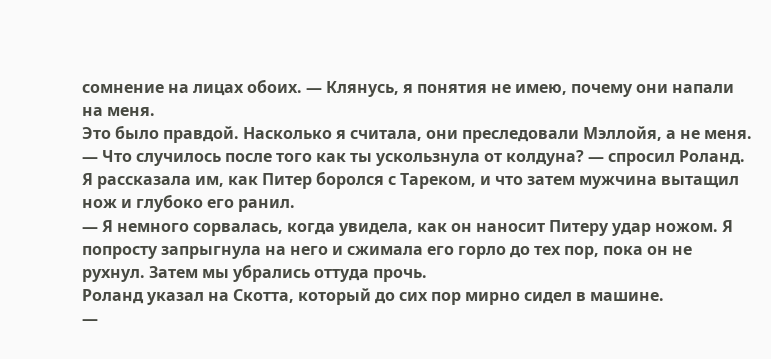сомнение на лицах обоих. — Клянусь, я понятия не имею, почему они напали на меня.
Это было правдой. Насколько я считала, они преследовали Мэллойя, а не меня.
— Что случилось после того как ты ускользнула от колдуна? — спросил Роланд.
Я рассказала им, как Питер боролся с Тареком, и что затем мужчина вытащил нож и глубоко его ранил.
— Я немного сорвалась, когда увидела, как он наносит Питеру удар ножом. Я попросту запрыгнула на него и сжимала его горло до тех пор, пока он не рухнул. Затем мы убрались оттуда прочь.
Роланд указал на Скотта, который до сих пор мирно сидел в машине.
—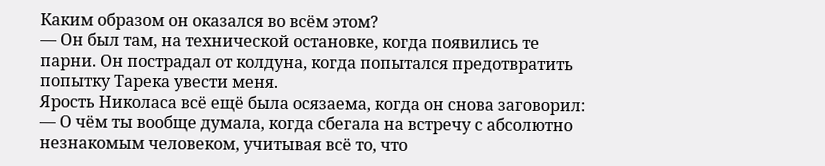Каким образом он оказался во всём этом?
— Он был там, на технической остановке, когда появились те парни. Он пострадал от колдуна, когда попытался предотвратить попытку Тарека увести меня.
Ярость Николаса всё ещё была осязаема, когда он снова заговорил:
— О чём ты вообще думала, когда сбегала на встречу с абсолютно незнакомым человеком, учитывая всё то, что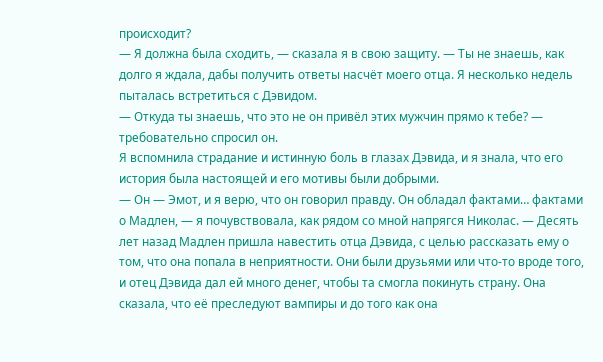происходит?
— Я должна была сходить, — сказала я в свою защиту. — Ты не знаешь, как долго я ждала, дабы получить ответы насчёт моего отца. Я несколько недель пыталась встретиться с Дэвидом.
— Откуда ты знаешь, что это не он привёл этих мужчин прямо к тебе? — требовательно спросил он.
Я вспомнила страдание и истинную боль в глазах Дэвида, и я знала, что его история была настоящей и его мотивы были добрыми.
— Он — Эмот, и я верю, что он говорил правду. Он обладал фактами… фактами о Мадлен, — я почувствовала, как рядом со мной напрягся Николас. — Десять лет назад Мадлен пришла навестить отца Дэвида, с целью рассказать ему о том, что она попала в неприятности. Они были друзьями или что-то вроде того, и отец Дэвида дал ей много денег, чтобы та смогла покинуть страну. Она сказала, что её преследуют вампиры и до того как она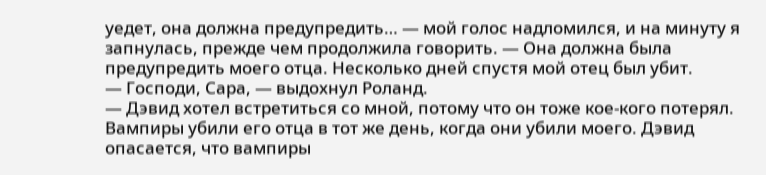уедет, она должна предупредить… — мой голос надломился, и на минуту я запнулась, прежде чем продолжила говорить. — Она должна была предупредить моего отца. Несколько дней спустя мой отец был убит.
— Господи, Сара, — выдохнул Роланд.
— Дэвид хотел встретиться со мной, потому что он тоже кое-кого потерял. Вампиры убили его отца в тот же день, когда они убили моего. Дэвид опасается, что вампиры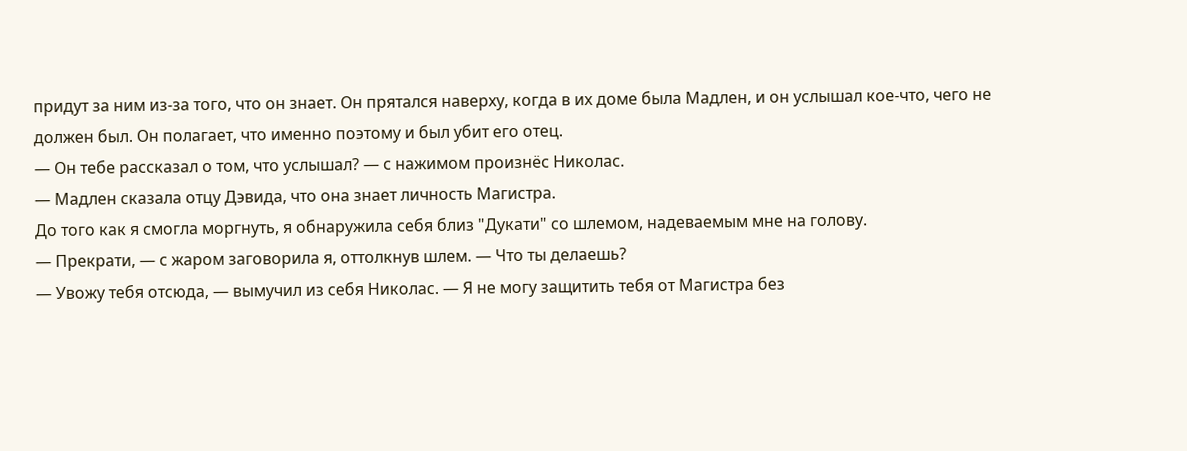придут за ним из-за того, что он знает. Он прятался наверху, когда в их доме была Мадлен, и он услышал кое-что, чего не должен был. Он полагает, что именно поэтому и был убит его отец.
— Он тебе рассказал о том, что услышал? — с нажимом произнёс Николас.
— Мадлен сказала отцу Дэвида, что она знает личность Магистра.
До того как я смогла моргнуть, я обнаружила себя близ "Дукати" со шлемом, надеваемым мне на голову.
— Прекрати, — с жаром заговорила я, оттолкнув шлем. — Что ты делаешь?
— Увожу тебя отсюда, — вымучил из себя Николас. — Я не могу защитить тебя от Магистра без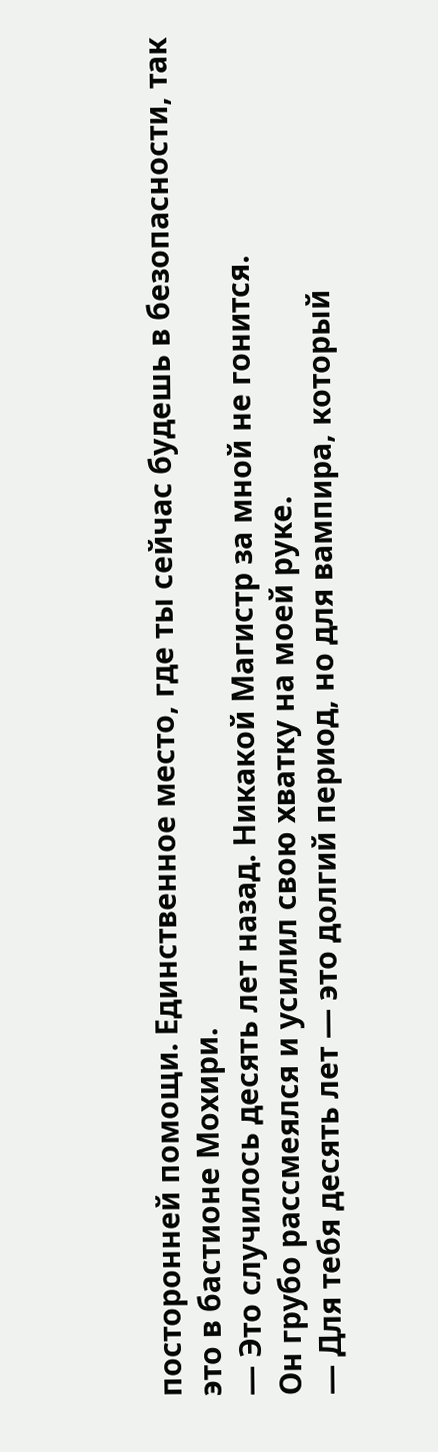посторонней помощи. Единственное место, где ты сейчас будешь в безопасности, так это в бастионе Мохири.
— Это случилось десять лет назад. Никакой Магистр за мной не гонится.
Он грубо рассмеялся и усилил свою хватку на моей руке.
— Для тебя десять лет — это долгий период, но для вампира, который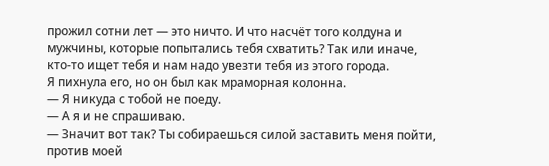прожил сотни лет — это ничто. И что насчёт того колдуна и мужчины, которые попытались тебя схватить? Так или иначе, кто-то ищет тебя и нам надо увезти тебя из этого города.
Я пихнула его, но он был как мраморная колонна.
— Я никуда с тобой не поеду.
— А я и не спрашиваю.
— Значит вот так? Ты собираешься силой заставить меня пойти, против моей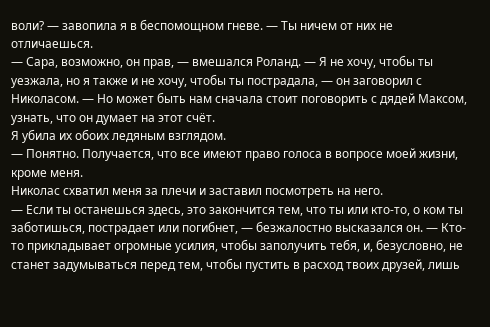воли? — завопила я в беспомощном гневе. — Ты ничем от них не отличаешься.
— Сара, возможно, он прав, — вмешался Роланд. — Я не хочу, чтобы ты уезжала, но я также и не хочу, чтобы ты пострадала, — он заговорил с Николасом. — Но может быть нам сначала стоит поговорить с дядей Максом, узнать, что он думает на этот счёт.
Я убила их обоих ледяным взглядом.
— Понятно. Получается, что все имеют право голоса в вопросе моей жизни, кроме меня.
Николас схватил меня за плечи и заставил посмотреть на него.
— Если ты останешься здесь, это закончится тем, что ты или кто-то, о ком ты заботишься, пострадает или погибнет, — безжалостно высказался он. — Кто-то прикладывает огромные усилия, чтобы заполучить тебя, и, безусловно, не станет задумываться перед тем, чтобы пустить в расход твоих друзей, лишь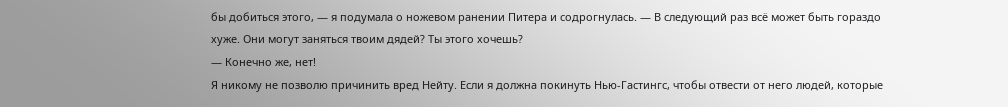бы добиться этого, — я подумала о ножевом ранении Питера и содрогнулась. — В следующий раз всё может быть гораздо хуже. Они могут заняться твоим дядей? Ты этого хочешь?
— Конечно же, нет!
Я никому не позволю причинить вред Нейту. Если я должна покинуть Нью-Гастингс, чтобы отвести от него людей, которые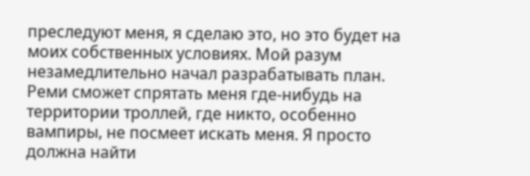преследуют меня, я сделаю это, но это будет на моих собственных условиях. Мой разум незамедлительно начал разрабатывать план. Реми сможет спрятать меня где-нибудь на территории троллей, где никто, особенно вампиры, не посмеет искать меня. Я просто должна найти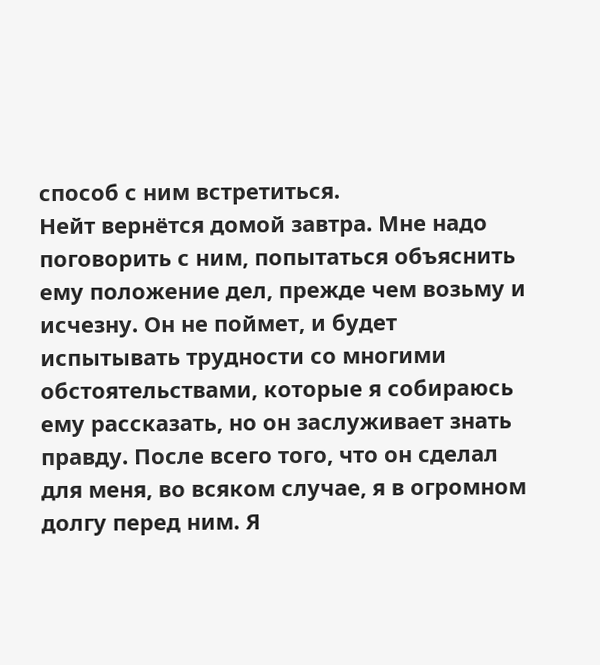способ с ним встретиться.
Нейт вернётся домой завтра. Мне надо поговорить с ним, попытаться объяснить ему положение дел, прежде чем возьму и исчезну. Он не поймет, и будет испытывать трудности со многими обстоятельствами, которые я собираюсь ему рассказать, но он заслуживает знать правду. После всего того, что он сделал для меня, во всяком случае, я в огромном долгу перед ним. Я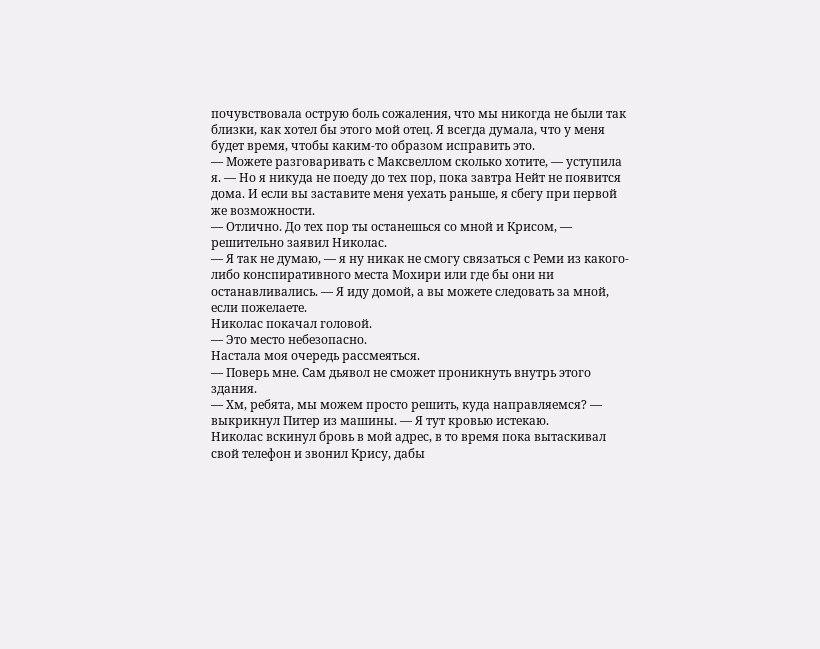почувствовала острую боль сожаления, что мы никогда не были так близки, как хотел бы этого мой отец. Я всегда думала, что у меня будет время, чтобы каким-то образом исправить это.
— Можете разговаривать с Максвеллом сколько хотите, — уступила я. — Но я никуда не поеду до тех пор, пока завтра Нейт не появится дома. И если вы заставите меня уехать раньше, я сбегу при первой же возможности.
— Отлично. До тех пор ты останешься со мной и Крисом, — решительно заявил Николас.
— Я так не думаю, — я ну никак не смогу связаться с Реми из какого-либо конспиративного места Мохири или где бы они ни останавливались. — Я иду домой, а вы можете следовать за мной, если пожелаете.
Николас покачал головой.
— Это место небезопасно.
Настала моя очередь рассмеяться.
— Поверь мне. Сам дьявол не сможет проникнуть внутрь этого здания.
— Хм, ребята, мы можем просто решить, куда направляемся? — выкрикнул Питер из машины. — Я тут кровью истекаю.
Николас вскинул бровь в мой адрес, в то время пока вытаскивал свой телефон и звонил Крису, дабы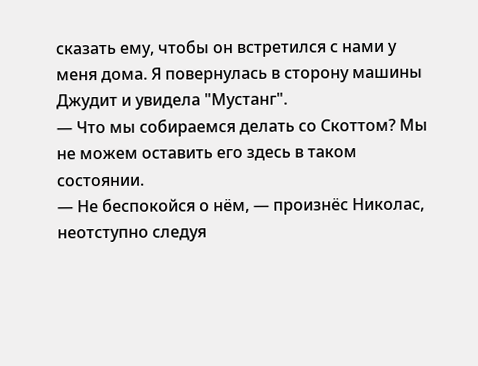сказать ему, чтобы он встретился с нами у меня дома. Я повернулась в сторону машины Джудит и увидела "Мустанг".
— Что мы собираемся делать со Скоттом? Мы не можем оставить его здесь в таком состоянии.
— Не беспокойся о нём, — произнёс Николас, неотступно следуя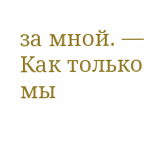за мной. — Как только мы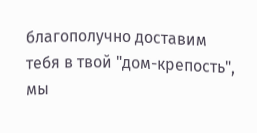благополучно доставим тебя в твой "дом-крепость", мы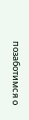позаботимся о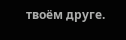твоём друге.